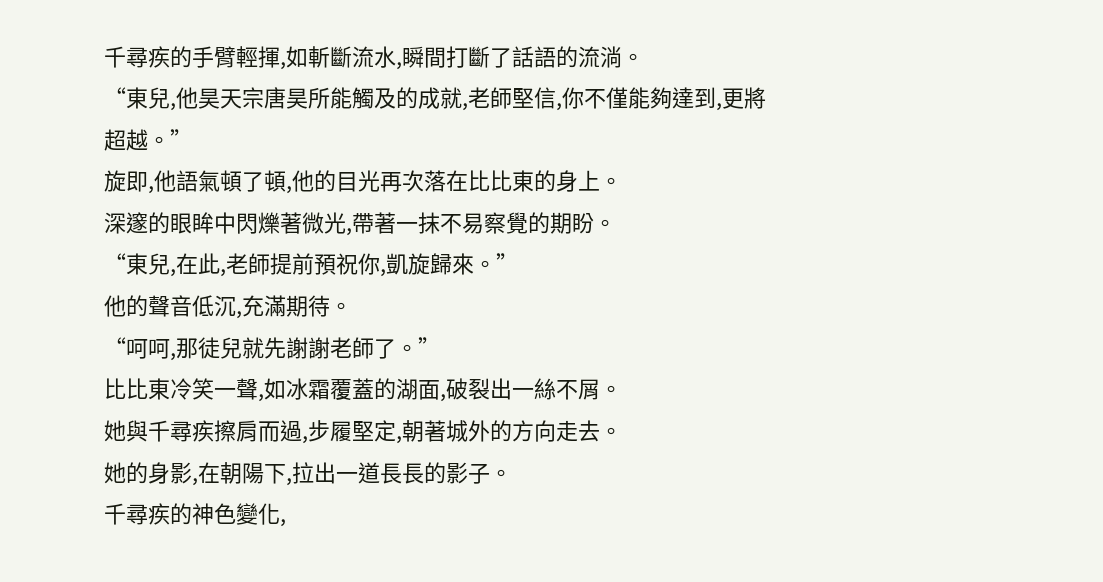千尋疾的手臂輕揮,如斬斷流水,瞬間打斷了話語的流淌。
“東兒,他昊天宗唐昊所能觸及的成就,老師堅信,你不僅能夠達到,更將超越。”
旋即,他語氣頓了頓,他的目光再次落在比比東的身上。
深邃的眼眸中閃爍著微光,帶著一抹不易察覺的期盼。
“東兒,在此,老師提前預祝你,凱旋歸來。”
他的聲音低沉,充滿期待。
“呵呵,那徒兒就先謝謝老師了。”
比比東冷笑一聲,如冰霜覆蓋的湖面,破裂出一絲不屑。
她與千尋疾擦肩而過,步履堅定,朝著城外的方向走去。
她的身影,在朝陽下,拉出一道長長的影子。
千尋疾的神色變化,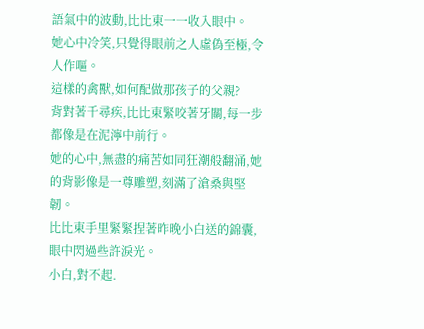語氣中的波動,比比東一一收入眼中。
她心中冷笑,只覺得眼前之人虛偽至極,令人作嘔。
這樣的禽獸,如何配做那孩子的父親?
背對著千尋疾,比比東緊咬著牙關,每一步都像是在泥濘中前行。
她的心中,無盡的痛苦如同狂潮般翻涌,她的背影像是一尊雕塑,刻滿了滄桑與堅韌。
比比東手里緊緊捏著昨晚小白送的錦囊,眼中閃過些許淚光。
小白,對不起.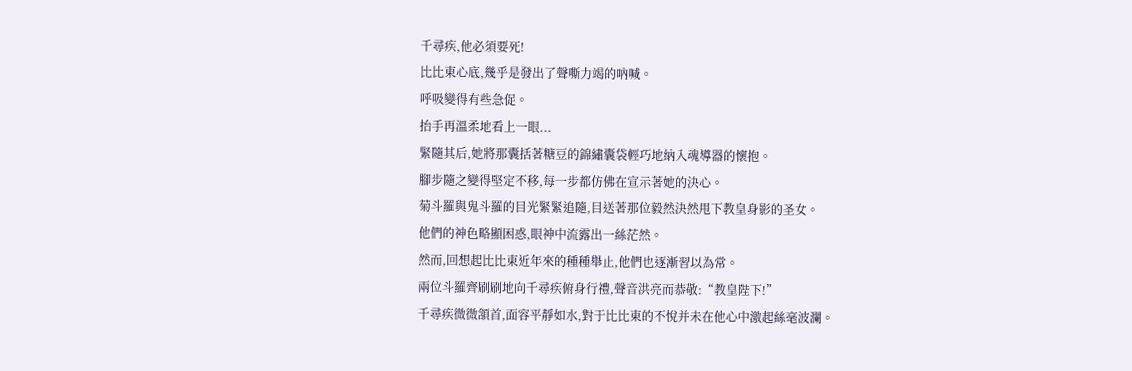千尋疾,他必須要死!
比比東心底,幾乎是發出了聲嘶力竭的吶喊。
呼吸變得有些急促。
抬手再溫柔地看上一眼...
緊隨其后,她將那囊括著糖豆的錦繡囊袋輕巧地納入魂導器的懷抱。
腳步隨之變得堅定不移,每一步都仿佛在宣示著她的決心。
菊斗羅與鬼斗羅的目光緊緊追隨,目送著那位毅然決然甩下教皇身影的圣女。
他們的神色略顯困惑,眼神中流露出一絲茫然。
然而,回想起比比東近年來的種種舉止,他們也逐漸習以為常。
兩位斗羅齊刷刷地向千尋疾俯身行禮,聲音洪亮而恭敬:“教皇陛下!”
千尋疾微微頷首,面容平靜如水,對于比比東的不悅并未在他心中激起絲毫波瀾。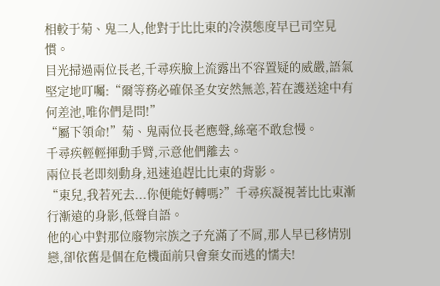相較于菊、鬼二人,他對于比比東的冷漠態度早已司空見慣。
目光掃過兩位長老,千尋疾臉上流露出不容置疑的威嚴,語氣堅定地叮囑:“爾等務必確保圣女安然無恙,若在護送途中有何差池,唯你們是問!”
“屬下領命!”菊、鬼兩位長老應聲,絲毫不敢怠慢。
千尋疾輕輕揮動手臂,示意他們離去。
兩位長老即刻動身,迅速追趕比比東的背影。
“東兒,我若死去...你便能好轉嗎?”千尋疾凝視著比比東漸行漸遠的身影,低聲自語。
他的心中對那位廢物宗族之子充滿了不屑,那人早已移情別戀,卻依舊是個在危機面前只會棄女而逃的懦夫!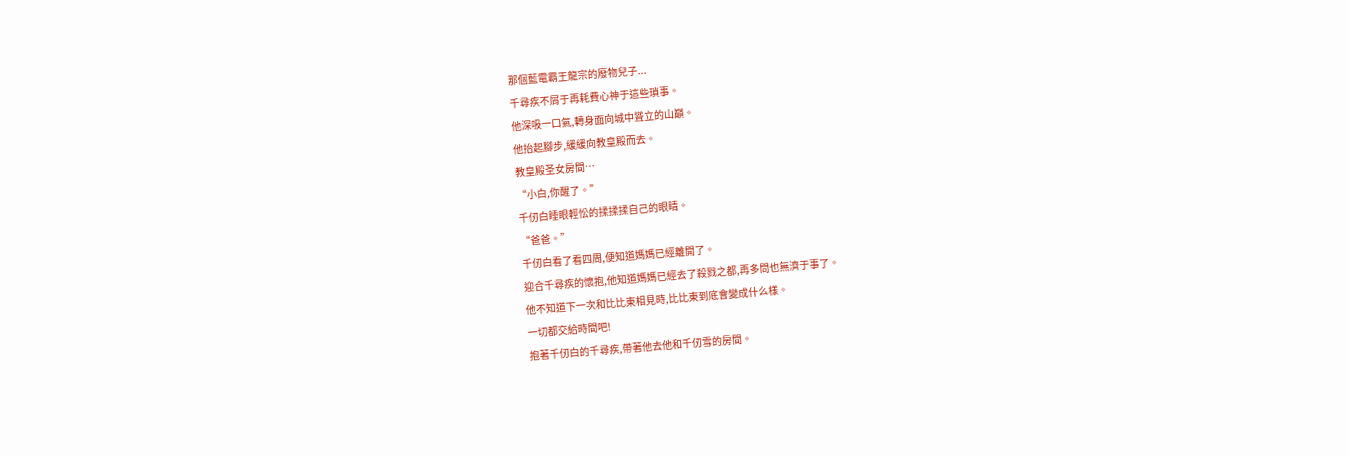那個藍電霸王龍宗的廢物兒子...
千尋疾不屑于再耗費心神于這些瑣事。
他深吸一口氣,轉身面向城中聳立的山巔。
他抬起腳步,緩緩向教皇殿而去。
教皇殿圣女房間…
“小白,你醒了。”
千仞白睡眼輕忪的揉揉揉自己的眼睛。
“爸爸。”
千仞白看了看四周,便知道媽媽已經離開了。
迎合千尋疾的懷抱,他知道媽媽已經去了殺戮之都,再多問也無濟于事了。
他不知道下一次和比比東相見時,比比東到底會變成什么樣。
一切都交給時間吧!
抱著千仞白的千尋疾,帶著他去他和千仞雪的房間。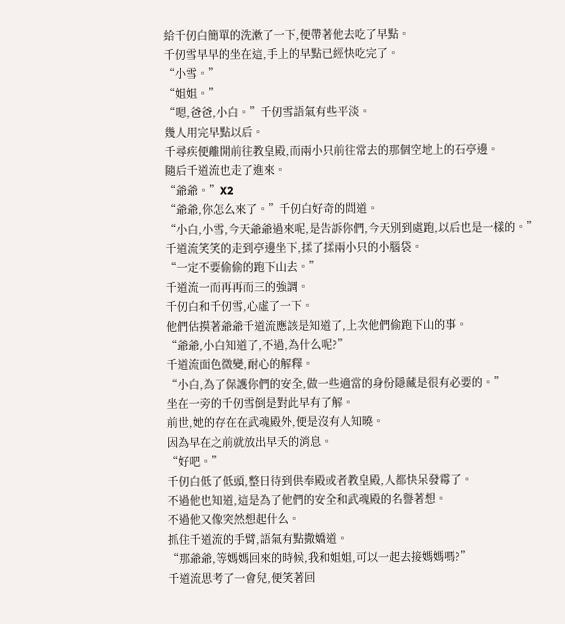給千仞白簡單的洗漱了一下,便帶著他去吃了早點。
千仞雪早早的坐在這,手上的早點已經快吃完了。
“小雪。”
“姐姐。”
“嗯,爸爸,小白。”千仞雪語氣有些平淡。
幾人用完早點以后。
千尋疾便離開前往教皇殿,而兩小只前往常去的那個空地上的石亭邊。
隨后千道流也走了進來。
“爺爺。”X2
“爺爺,你怎么來了。”千仞白好奇的問道。
“小白,小雪,今天爺爺過來呢,是告訴你們,今天別到處跑,以后也是一樣的。”
千道流笑笑的走到亭邊坐下,揉了揉兩小只的小腦袋。
“一定不要偷偷的跑下山去。”
千道流一而再再而三的強調。
千仞白和千仞雪,心虛了一下。
他們估摸著爺爺千道流應該是知道了,上次他們偷跑下山的事。
“爺爺,小白知道了,不過,為什么呢?”
千道流面色微變,耐心的解釋。
“小白,為了保護你們的安全,做一些適當的身份隱藏是很有必要的。”
坐在一旁的千仞雪倒是對此早有了解。
前世,她的存在在武魂殿外,便是沒有人知曉。
因為早在之前就放出早夭的消息。
“好吧。”
千仞白低了低頭,整日待到供奉殿或者教皇殿,人都快呆發霉了。
不過他也知道,這是為了他們的安全和武魂殿的名譽著想。
不過他又像突然想起什么。
抓住千道流的手臂,語氣有點撒嬌道。
“那爺爺,等媽媽回來的時候,我和姐姐,可以一起去接媽媽嗎?”
千道流思考了一會兒,便笑著回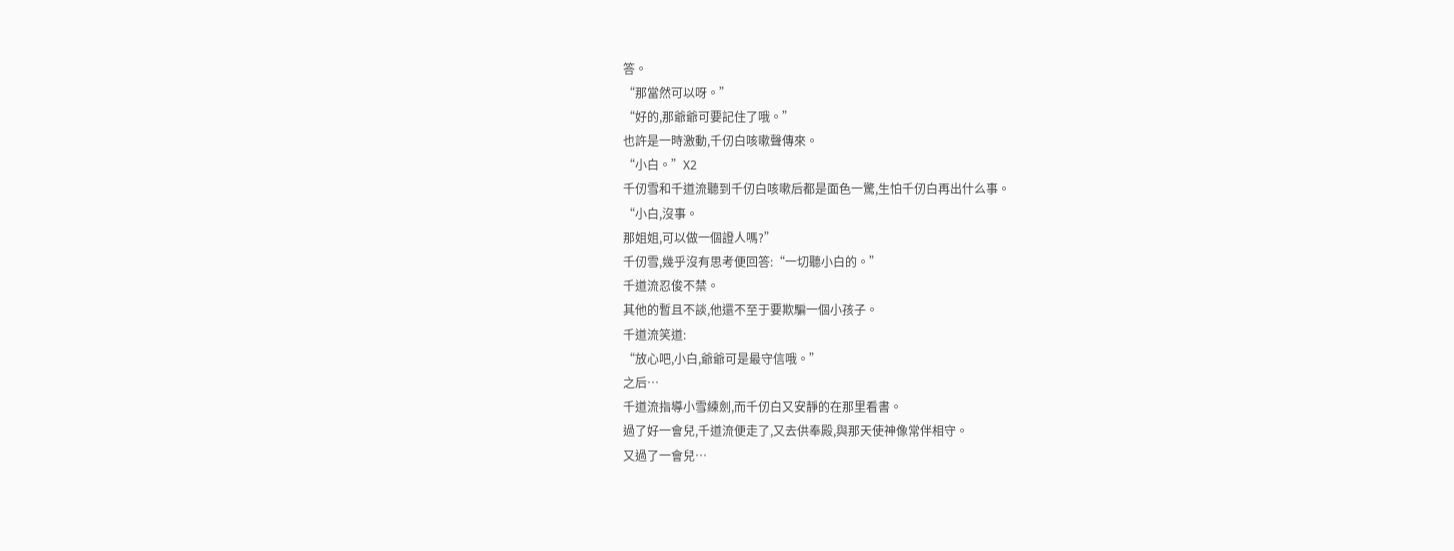答。
“那當然可以呀。”
“好的,那爺爺可要記住了哦。”
也許是一時激動,千仞白咳嗽聲傳來。
“小白。”X2
千仞雪和千道流聽到千仞白咳嗽后都是面色一驚,生怕千仞白再出什么事。
“小白,沒事。
那姐姐,可以做一個證人嗎?”
千仞雪,幾乎沒有思考便回答:“一切聽小白的。”
千道流忍俊不禁。
其他的暫且不談,他還不至于要欺騙一個小孩子。
千道流笑道:
“放心吧,小白,爺爺可是最守信哦。”
之后…
千道流指導小雪練劍,而千仞白又安靜的在那里看書。
過了好一會兒,千道流便走了,又去供奉殿,與那天使神像常伴相守。
又過了一會兒…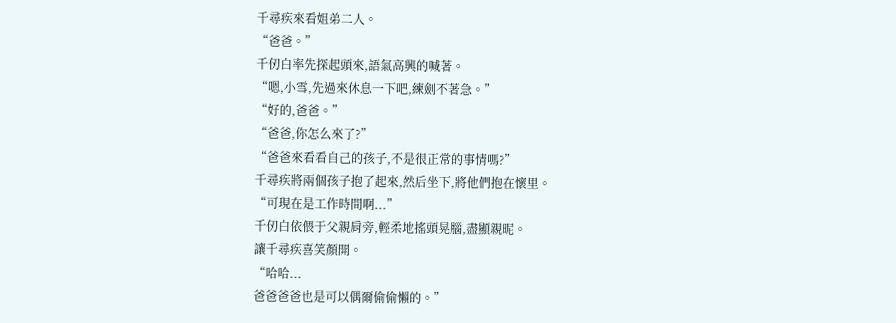千尋疾來看姐弟二人。
“爸爸。”
千仞白率先探起頭來,語氣高興的喊著。
“嗯,小雪,先過來休息一下吧,練劍不著急。”
“好的,爸爸。”
“爸爸,你怎么來了?”
“爸爸來看看自己的孩子,不是很正常的事情嗎?”
千尋疾將兩個孩子抱了起來,然后坐下,將他們抱在懷里。
“可現在是工作時間啊...”
千仞白依偎于父親肩旁,輕柔地搖頭晃腦,盡顯親昵。
讓千尋疾喜笑顏開。
“哈哈...
爸爸爸爸也是可以偶爾偷偷懶的。”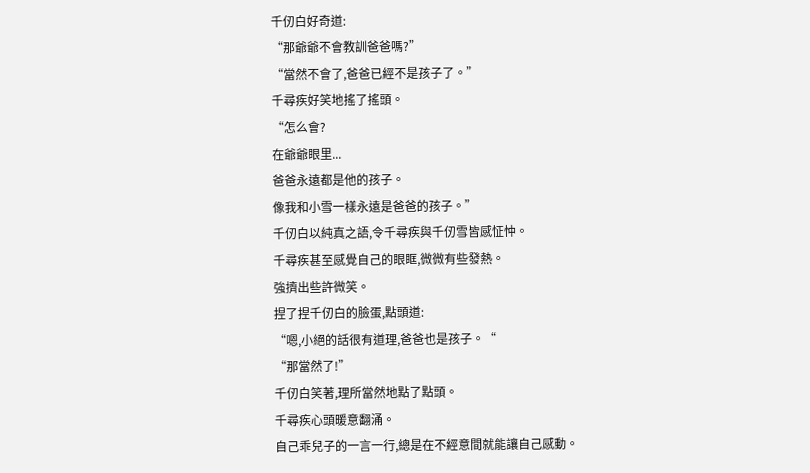千仞白好奇道:
“那爺爺不會教訓爸爸嗎?”
“當然不會了,爸爸已經不是孩子了。”
千尋疾好笑地搖了搖頭。
“怎么會?
在爺爺眼里...
爸爸永遠都是他的孩子。
像我和小雪一樣永遠是爸爸的孩子。”
千仞白以純真之語,令千尋疾與千仞雪皆感怔忡。
千尋疾甚至感覺自己的眼眶,微微有些發熱。
強擠出些許微笑。
捏了捏千仞白的臉蛋,點頭道:
“嗯,小絕的話很有道理,爸爸也是孩子。“
“那當然了!”
千仞白笑著,理所當然地點了點頭。
千尋疾心頭暖意翻涌。
自己乖兒子的一言一行,總是在不經意間就能讓自己感動。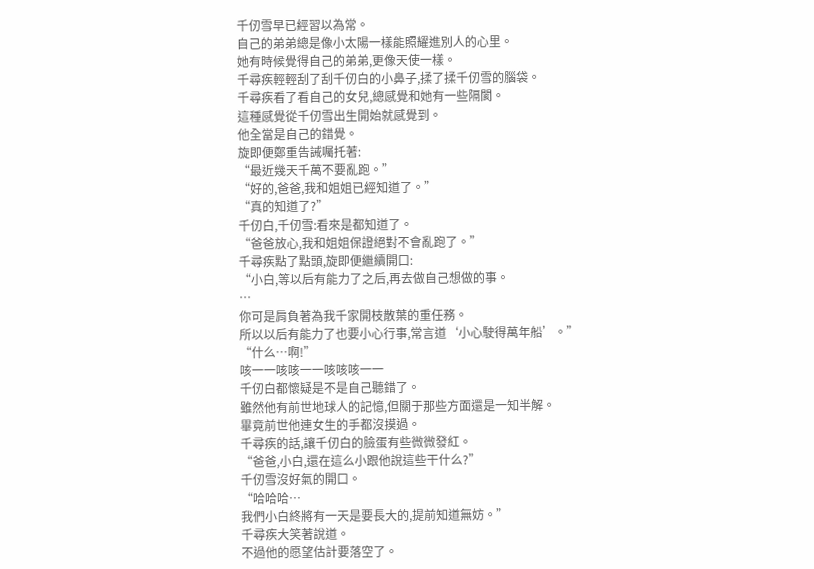千仞雪早已經習以為常。
自己的弟弟總是像小太陽一樣能照耀進別人的心里。
她有時候覺得自己的弟弟,更像天使一樣。
千尋疾輕輕刮了刮千仞白的小鼻子,揉了揉千仞雪的腦袋。
千尋疾看了看自己的女兒,總感覺和她有一些隔閡。
這種感覺從千仞雪出生開始就感覺到。
他全當是自己的錯覺。
旋即便鄭重告誡囑托著:
“最近幾天千萬不要亂跑。”
“好的,爸爸,我和姐姐已經知道了。”
“真的知道了?”
千仞白,千仞雪:看來是都知道了。
“爸爸放心,我和姐姐保證絕對不會亂跑了。”
千尋疾點了點頭,旋即便繼續開口:
“小白,等以后有能力了之后,再去做自己想做的事。
…
你可是肩負著為我千家開枝散葉的重任務。
所以以后有能力了也要小心行事,常言道‘小心駛得萬年船’。”
“什么…啊!”
咳一一咳咳一一咳咳咳一一
千仞白都懷疑是不是自己聽錯了。
雖然他有前世地球人的記憶,但關于那些方面還是一知半解。
畢竟前世他連女生的手都沒摸過。
千尋疾的話,讓千仞白的臉蛋有些微微發紅。
“爸爸,小白,還在這么小跟他說這些干什么?”
千仞雪沒好氣的開口。
“哈哈哈…
我們小白終將有一天是要長大的,提前知道無妨。”
千尋疾大笑著說道。
不過他的愿望估計要落空了。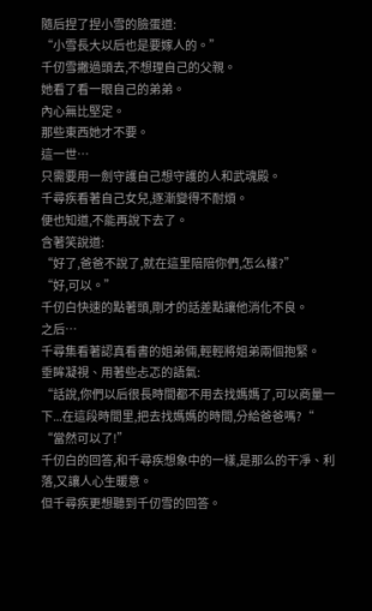隨后捏了捏小雪的臉蛋道:
“小雪長大以后也是要嫁人的。”
千仞雪撇過頭去,不想理自己的父親。
她看了看一眼自己的弟弟。
內心無比堅定。
那些東西她才不要。
這一世…
只需要用一劍守護自己想守護的人和武魂殿。
千尋疾看著自己女兒,逐漸變得不耐煩。
便也知道,不能再說下去了。
含著笑說道:
“好了,爸爸不說了,就在這里陪陪你們,怎么樣?”
“好,可以。”
千仞白快速的點著頭,剛才的話差點讓他消化不良。
之后…
千尋集看著認真看書的姐弟倆,輕輕將姐弟兩個抱緊。
垂眸凝視、用著些忐忑的語氣:
“話說,你們以后很長時間都不用去找媽媽了,可以商量一下...在這段時間里,把去找媽媽的時間,分給爸爸嗎?“
“當然可以了!”
千仞白的回答,和千尋疾想象中的一樣,是那么的干凈、利落,又讓人心生暖意。
但千尋疾更想聽到千仞雪的回答。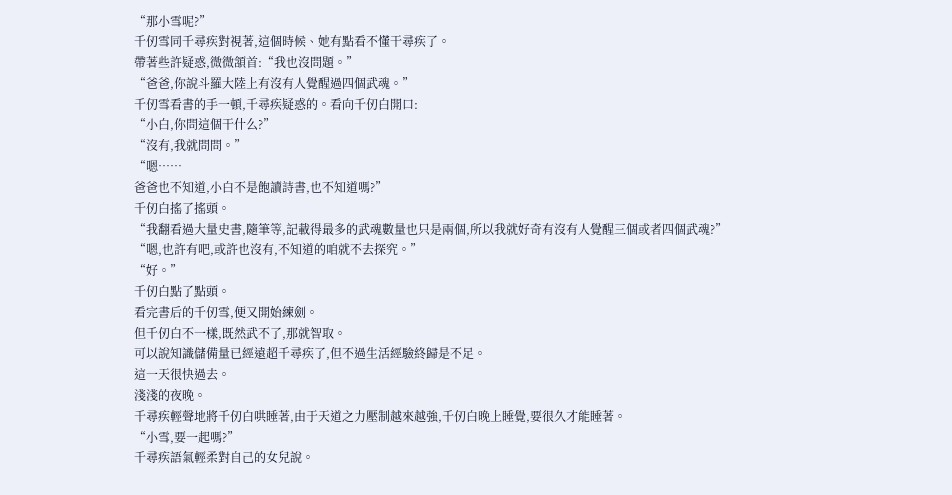“那小雪呢?”
千仞雪同千尋疾對視著,這個時候、她有點看不懂干尋疾了。
帶著些許疑惑,微微頷首:“我也沒問題。”
“爸爸,你說斗羅大陸上有沒有人覺醒過四個武魂。”
千仞雪看書的手一頓,千尋疾疑惑的。看向千仞白開口:
“小白,你問這個干什么?”
“沒有,我就問問。”
“嗯……
爸爸也不知道,小白不是飽讀詩書,也不知道嗎?”
千仞白搖了搖頭。
“我翻看過大量史書,隨筆等,記載得最多的武魂數量也只是兩個,所以我就好奇有沒有人覺醒三個或者四個武魂?”
“嗯,也許有吧,或許也沒有,不知道的咱就不去探究。”
“好。”
千仞白點了點頭。
看完書后的千仞雪,便又開始練劍。
但千仞白不一樣,既然武不了,那就智取。
可以說知識儲備量已經遠超千尋疾了,但不過生活經驗終歸是不足。
這一天很快過去。
淺淺的夜晚。
千尋疾輕聲地將千仞白哄睡著,由于天道之力壓制越來越強,千仞白晚上睡覺,要很久才能睡著。
“小雪,要一起嗎?”
千尋疾語氣輕柔對自己的女兒說。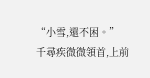“小雪,還不困。”
千尋疾微微領首,上前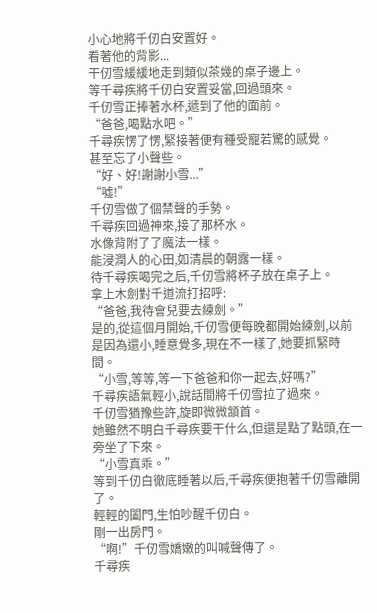小心地將千仞白安置好。
看著他的背影...
干仞雪緩緩地走到類似茶幾的桌子邊上。
等千尋疾將千仞白安置妥當,回過頭來。
千仞雪正捧著水杯,遞到了他的面前。
“爸爸,喝點水吧。”
千尋疾愣了愣,緊接著便有種受寵若驚的感覺。
甚至忘了小聲些。
“好、好!謝謝小雪...”
“噓!”
千仞雪做了個禁聲的手勢。
千尋疾回過神來,接了那杯水。
水像背附了了魔法一樣。
能浸潤人的心田,如清晨的朝露一樣。
待千尋疾喝完之后,千仞雪將杯子放在桌子上。
拿上木劍對千道流打招呼:
“爸爸,我待會兒要去練劍。”
是的,從這個月開始,千仞雪便每晚都開始練劍,以前是因為還小,睡意覺多,現在不一樣了,她要抓緊時間。
“小雪,等等,等一下爸爸和你一起去,好嗎?”
千尋疾語氣輕小,說話間將千仞雪拉了過來。
千仞雪猶豫些許,旋即微微頷首。
她雖然不明白千尋疾要干什么,但還是點了點頭,在一旁坐了下來。
“小雪真乖。”
等到千仞白徹底睡著以后,千尋疾便抱著千仞雪離開了。
輕輕的闔門,生怕吵醒千仞白。
剛一出房門。
“啊!”千仞雪嬌嫩的叫喊聲傳了。
千尋疾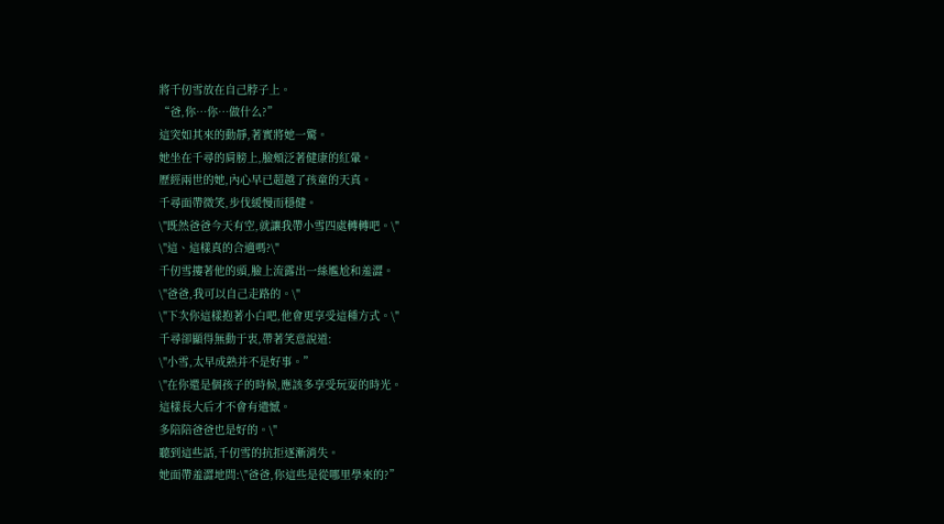將千仞雪放在自己脖子上。
“爸,你…你…做什么?”
這突如其來的動靜,著實將她一驚。
她坐在千尋的肩膀上,臉頰泛著健康的紅暈。
歷經兩世的她,內心早已超越了孩童的天真。
千尋面帶微笑,步伐緩慢而穩健。
\"既然爸爸今天有空,就讓我帶小雪四處轉轉吧。\"
\"這、這樣真的合適嗎?\"
千仞雪摟著他的頭,臉上流露出一絲尷尬和羞澀。
\"爸爸,我可以自己走路的。\"
\"下次你這樣抱著小白吧,他會更享受這種方式。\"
千尋卻顯得無動于衷,帶著笑意說道:
\"小雪,太早成熟并不是好事。”
\"在你還是個孩子的時候,應該多享受玩耍的時光。
這樣長大后才不會有遺憾。
多陪陪爸爸也是好的。\"
聽到這些話,千仞雪的抗拒逐漸消失。
她面帶羞澀地問:\"爸爸,你這些是從哪里學來的?”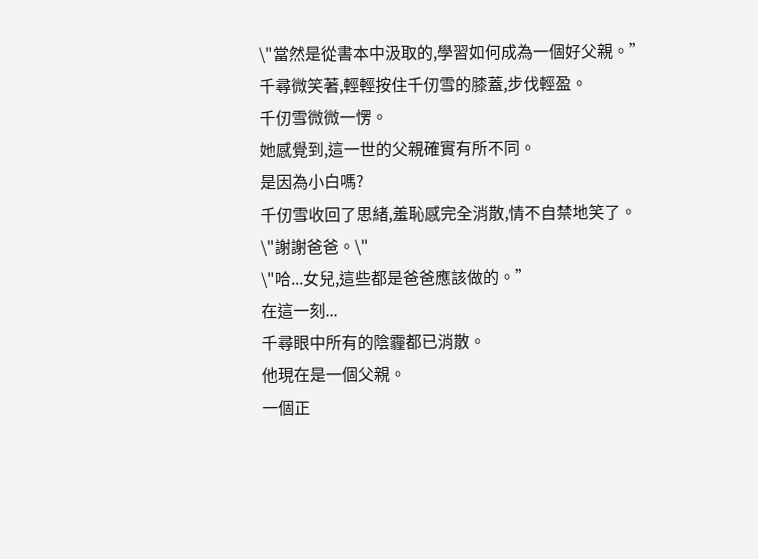\"當然是從書本中汲取的,學習如何成為一個好父親。”
千尋微笑著,輕輕按住千仞雪的膝蓋,步伐輕盈。
千仞雪微微一愣。
她感覺到,這一世的父親確實有所不同。
是因為小白嗎?
千仞雪收回了思緒,羞恥感完全消散,情不自禁地笑了。
\"謝謝爸爸。\"
\"哈...女兒,這些都是爸爸應該做的。”
在這一刻...
千尋眼中所有的陰霾都已消散。
他現在是一個父親。
一個正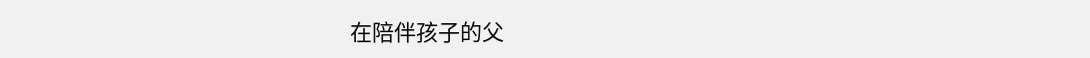在陪伴孩子的父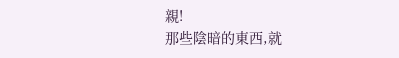親!
那些陰暗的東西,就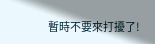暫時不要來打擾了!